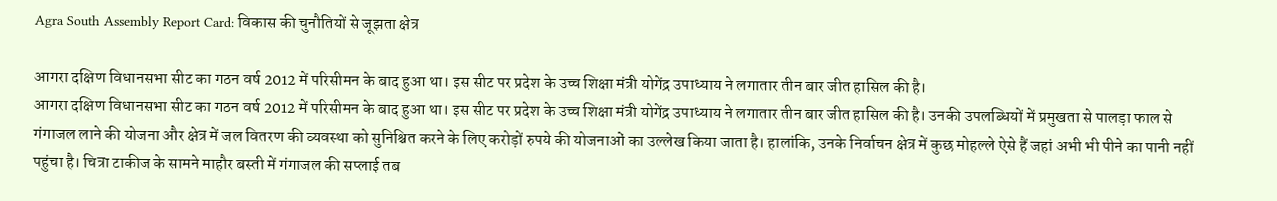Agra South Assembly Report Card: विकास की चुनौतियों से जूझता क्षेत्र

आगरा दक्षिण विधानसभा सीट का गठन वर्ष 2012 में परिसीमन के बाद हुआ था। इस सीट पर प्रदेश के उच्च शिक्षा मंत्री योगेंद्र उपाध्याय ने लगातार तीन बार जीत हासिल की है।
आगरा दक्षिण विधानसभा सीट का गठन वर्ष 2012 में परिसीमन के बाद हुआ था। इस सीट पर प्रदेश के उच्च शिक्षा मंत्री योगेंद्र उपाध्याय ने लगातार तीन बार जीत हासिल की है। उनकी उपलब्धियों में प्रमुखता से पालड़ा फाल से गंगाजल लाने की योजना और क्षेत्र में जल वितरण की व्यवस्था को सुनिश्चित करने के लिए करोड़ों रुपये की योजनाओं का उल्लेख किया जाता है। हालांकि, उनके निर्वाचन क्षेत्र में कुछ मोहल्ले ऐसे हैं जहां अभी भी पीने का पानी नहीं पहुंचा है। चित्रा टाकीज के सामने माहौर बस्ती में गंगाजल की सप्लाई तब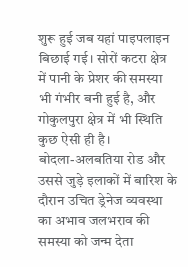शुरू हुई जब यहां पाइपलाइन बिछाई गई। सोरों कटरा क्षेत्र में पानी के प्रेशर की समस्या भी गंभीर बनी हुई है, और गोकुलपुरा क्षेत्र में भी स्थिति कुछ ऐसी ही है।
बोदला-अलबतिया रोड और उससे जुड़े इलाकों में बारिश के दौरान उचित ड्रेनेज व्यवस्था का अभाव जलभराव की समस्या को जन्म देता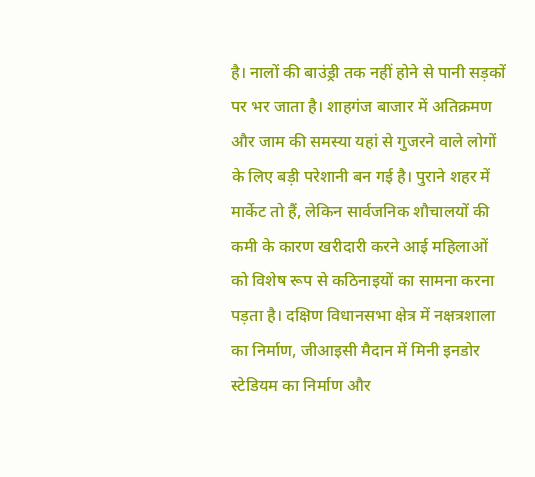है। नालों की बाउंड्री तक नहीं होने से पानी सड़कों पर भर जाता है। शाहगंज बाजार में अतिक्रमण और जाम की समस्या यहां से गुजरने वाले लोगों के लिए बड़ी परेशानी बन गई है। पुराने शहर में मार्केट तो हैं, लेकिन सार्वजनिक शौचालयों की कमी के कारण खरीदारी करने आई महिलाओं को विशेष रूप से कठिनाइयों का सामना करना पड़ता है। दक्षिण विधानसभा क्षेत्र में नक्षत्रशाला का निर्माण, जीआइसी मैदान में मिनी इनडोर स्टेडियम का निर्माण और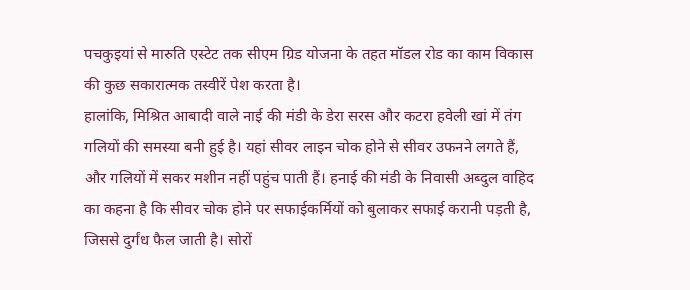पचकुइयां से मारुति एस्टेट तक सीएम ग्रिड योजना के तहत मॉडल रोड का काम विकास की कुछ सकारात्मक तस्वीरें पेश करता है।
हालांकि, मिश्रित आबादी वाले नाई की मंडी के डेरा सरस और कटरा हवेली खां में तंग गलियों की समस्या बनी हुई है। यहां सीवर लाइन चोक होने से सीवर उफनने लगते हैं, और गलियों में सकर मशीन नहीं पहुंच पाती हैं। हनाई की मंडी के निवासी अब्दुल वाहिद का कहना है कि सीवर चोक होने पर सफाईकर्मियों को बुलाकर सफाई करानी पड़ती है, जिससे दुर्गंध फैल जाती है। सोरों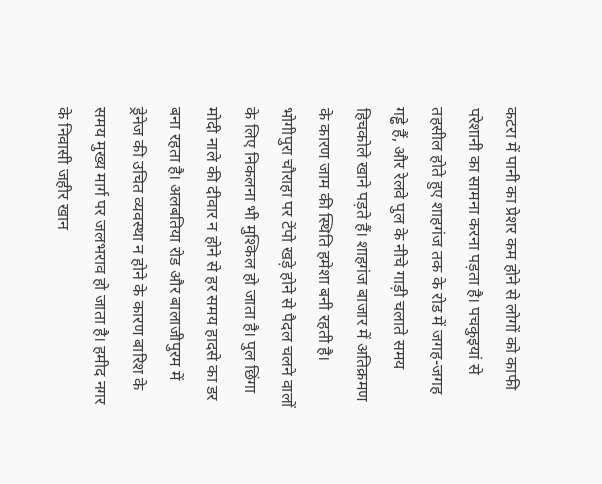कटरा में पानी का प्रेशर कम होने से लोगों को काफी परेशानी का सामना करना पड़ता है। पचकुइयां से तहसील होते हुए शाहगंज तक के रोड में जगह-जगह गड्ढे हैं, और रेलवे पुल के नीचे गाड़ी चलाते समय हिचकोले खाने पड़ते हैं। शाहगंज बाजार में अतिक्रमण के कारण जाम की स्थिति हमेशा बनी रहती है। भोगीपुरा चौराहा पर टेंपो खड़े होने से पैदल चलने वालों के लिए निकलना भी मुश्किल हो जाता है। पुल छिंगा मोदी नाले की दीवार न होने से हर समय हादसे का डर बना रहता है। अलबतिया रोड और बालाजीपुरम में ड्रेनेज की उचित व्यवस्था न होने के कारण बारिश के समय मुख्य मार्ग पर जलभराव हो जाता है। हमीद नगर के निवासी जहीर खान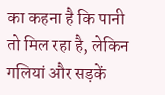का कहना है कि पानी तो मिल रहा है, लेकिन गलियां और सड़कें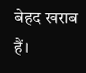बेहद खराब हैं।